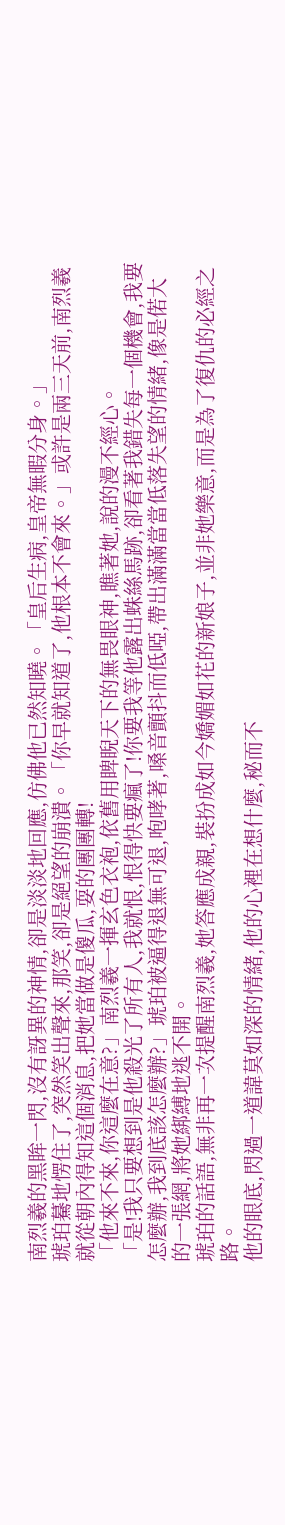南烈羲的黑眸一閃,沒有訝異的神情,卻是淡淡地回應,仿佛他已然知曉。「皇后生病,皇帝無暇分身。」
琥珀驀地愣住了,突然笑出聲來,那笑,卻是絕望的崩潰。「你早就知道了,他根本不會來。」或許是兩三天前,南烈羲就從朝內得知這個消息,把她當做是傻瓜,耍的團團轉!
「他來不來,你這麼在意?」南烈羲一揮玄色衣袍,依舊用睥睨天下的無畏眼神,瞧著她,說的漫不經心。
「是!我只要想到是他殺光了所有人,我就恨,恨得快要瘋了!你要我等他露出蛛絲馬跡,卻看著我錯失每一個機會,我要怎麼辦,我到底該怎麼辦?」琥珀被逼得退無可退,咆哮著,嗓音顫抖而低啞,帶出滿滿當當低落失望的情緒,像是偌大的一張網,將她綁縛地逃不開。
琥珀的話語,無非再一次提醒南烈羲,她答應成親,裝扮成如今嬌媚如花的新娘子,並非她樂意,而是為了復仇的必經之路。
他的眼底,閃過一道諱莫如深的情緒,他的心裡在想什麼,秘而不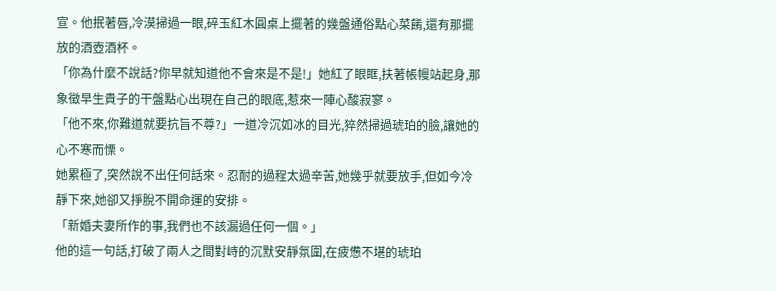宣。他抿著唇,冷漠掃過一眼,碎玉紅木圓桌上擺著的幾盤通俗點心菜餚,還有那擺放的酒壺酒杯。
「你為什麼不說話?你早就知道他不會來是不是!」她紅了眼眶,扶著帳幔站起身,那象徵早生貴子的干盤點心出現在自己的眼底,惹來一陣心酸寂寥。
「他不來,你難道就要抗旨不尊?」一道冷沉如冰的目光,猝然掃過琥珀的臉,讓她的心不寒而慄。
她累極了,突然說不出任何話來。忍耐的過程太過辛苦,她幾乎就要放手,但如今冷靜下來,她卻又掙脫不開命運的安排。
「新婚夫妻所作的事,我們也不該漏過任何一個。」
他的這一句話,打破了兩人之間對峙的沉默安靜氛圍,在疲憊不堪的琥珀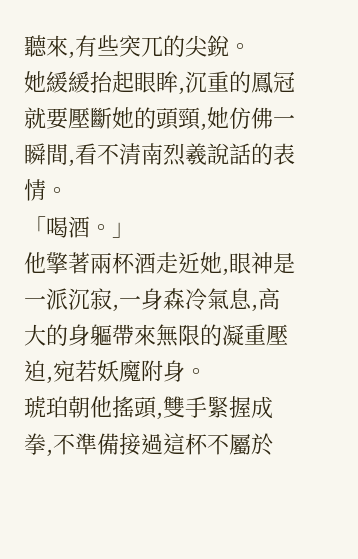聽來,有些突兀的尖銳。
她緩緩抬起眼眸,沉重的鳳冠就要壓斷她的頭頸,她仿佛一瞬間,看不清南烈羲說話的表情。
「喝酒。」
他擎著兩杯酒走近她,眼神是一派沉寂,一身森冷氣息,高大的身軀帶來無限的凝重壓迫,宛若妖魔附身。
琥珀朝他搖頭,雙手緊握成拳,不準備接過這杯不屬於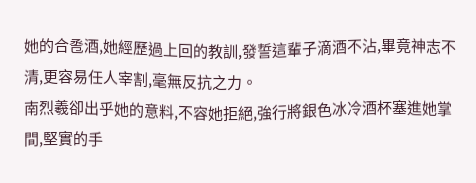她的合卺酒,她經歷過上回的教訓,發誓這輩子滴酒不沾,畢竟神志不清,更容易任人宰割,毫無反抗之力。
南烈羲卻出乎她的意料,不容她拒絕,強行將銀色冰冷酒杯塞進她掌間,堅實的手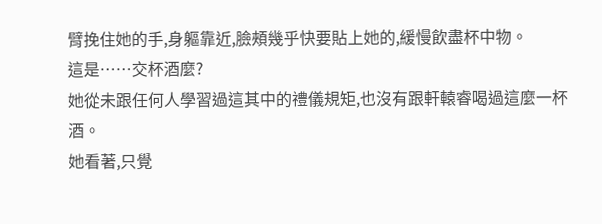臂挽住她的手,身軀靠近,臉頰幾乎快要貼上她的,緩慢飲盡杯中物。
這是……交杯酒麼?
她從未跟任何人學習過這其中的禮儀規矩,也沒有跟軒轅睿喝過這麼一杯酒。
她看著,只覺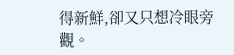得新鮮,卻又只想冷眼旁觀。